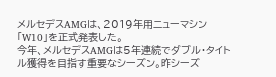メルセデスAMGは、2019年用ニューマシン「W10」を正式発表した。
今年、メルセデスAMGは5年連続でダブル・タイトル獲得を目指す重要なシーズン。昨シーズ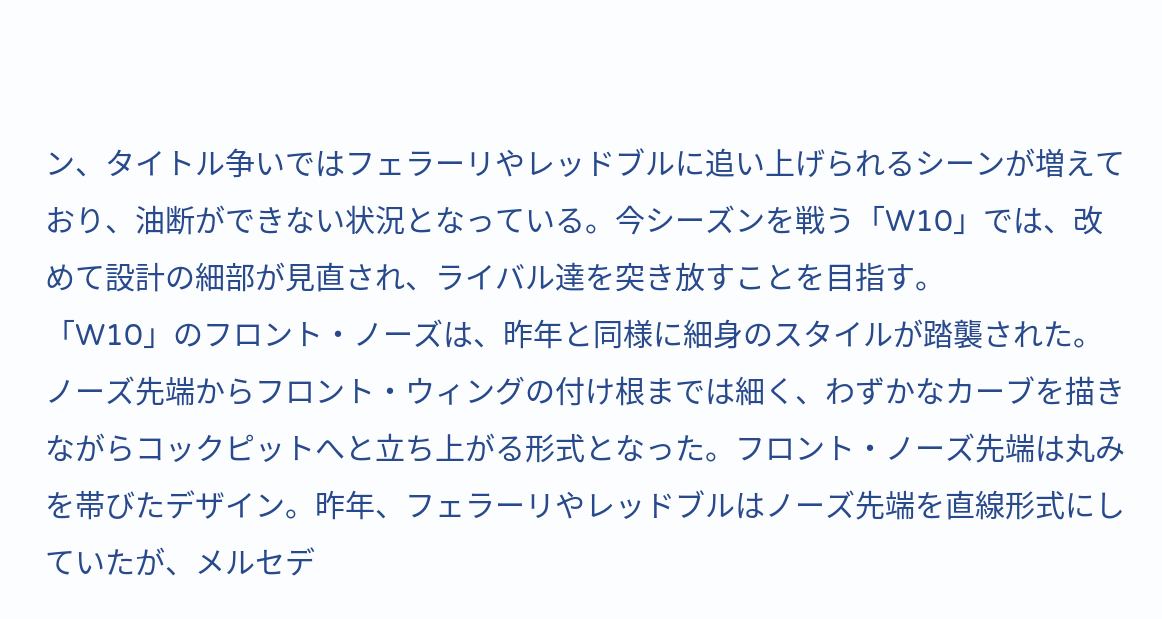ン、タイトル争いではフェラーリやレッドブルに追い上げられるシーンが増えており、油断ができない状況となっている。今シーズンを戦う「W10」では、改めて設計の細部が見直され、ライバル達を突き放すことを目指す。
「W10」のフロント・ノーズは、昨年と同様に細身のスタイルが踏襲された。ノーズ先端からフロント・ウィングの付け根までは細く、わずかなカーブを描きながらコックピットへと立ち上がる形式となった。フロント・ノーズ先端は丸みを帯びたデザイン。昨年、フェラーリやレッドブルはノーズ先端を直線形式にしていたが、メルセデ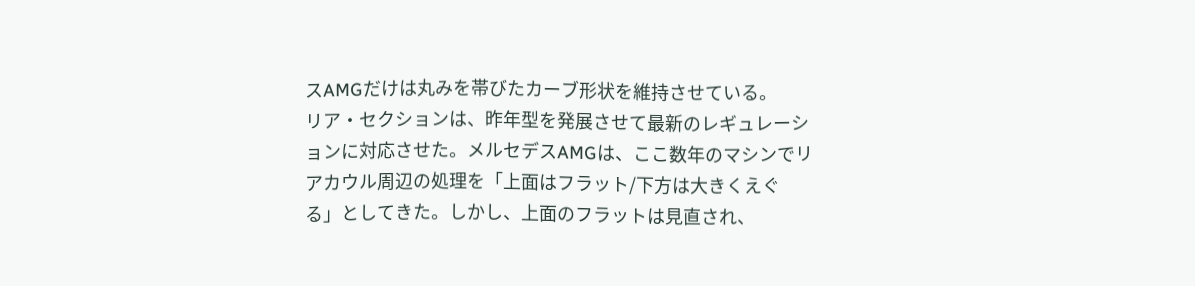スAMGだけは丸みを帯びたカーブ形状を維持させている。
リア・セクションは、昨年型を発展させて最新のレギュレーションに対応させた。メルセデスAMGは、ここ数年のマシンでリアカウル周辺の処理を「上面はフラット/下方は大きくえぐる」としてきた。しかし、上面のフラットは見直され、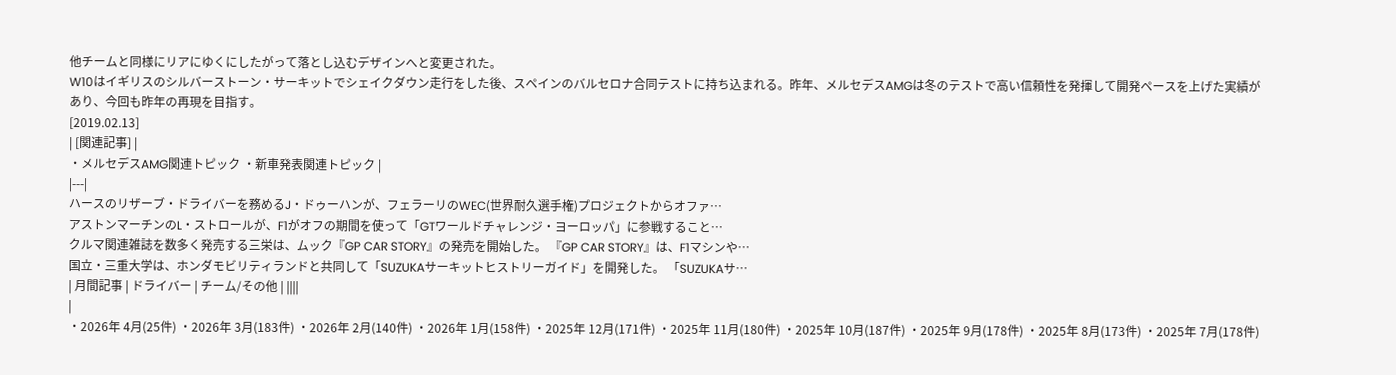他チームと同様にリアにゆくにしたがって落とし込むデザインへと変更された。
W10はイギリスのシルバーストーン・サーキットでシェイクダウン走行をした後、スペインのバルセロナ合同テストに持ち込まれる。昨年、メルセデスAMGは冬のテストで高い信頼性を発揮して開発ペースを上げた実績があり、今回も昨年の再現を目指す。
[2019.02.13]
| [関連記事] |
・メルセデスAMG関連トピック ・新車発表関連トピック |
|---|
ハースのリザーブ・ドライバーを務めるJ・ドゥーハンが、フェラーリのWEC(世界耐久選手権)プロジェクトからオファ…
アストンマーチンのL・ストロールが、F1がオフの期間を使って「GTワールドチャレンジ・ヨーロッパ」に参戦すること…
クルマ関連雑誌を数多く発売する三栄は、ムック『GP CAR STORY』の発売を開始した。 『GP CAR STORY』は、F1マシンや…
国立・三重大学は、ホンダモビリティランドと共同して「SUZUKAサーキットヒストリーガイド」を開発した。 「SUZUKAサ…
| 月間記事 | ドライバー | チーム/その他 | ||||
|
・2026年 4月(25件) ・2026年 3月(183件) ・2026年 2月(140件) ・2026年 1月(158件) ・2025年 12月(171件) ・2025年 11月(180件) ・2025年 10月(187件) ・2025年 9月(178件) ・2025年 8月(173件) ・2025年 7月(178件)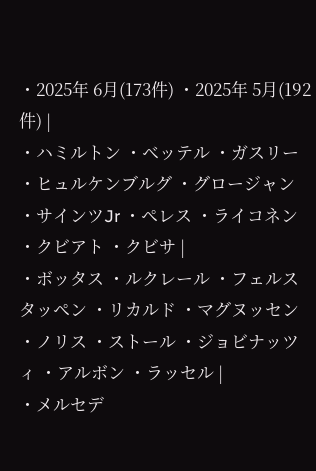・2025年 6月(173件) ・2025年 5月(192件) |
・ハミルトン ・ベッテル ・ガスリー ・ヒュルケンブルグ ・グロージャン ・サインツJr ・ペレス ・ライコネン ・クビアト ・クビサ |
・ボッタス ・ルクレール ・フェルスタッペン ・リカルド ・マグヌッセン ・ノリス ・ストール ・ジョビナッツィ ・アルボン ・ラッセル |
・メルセデ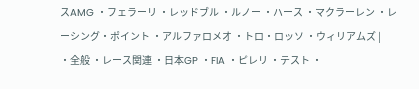スAMG ・フェラーリ ・レッドブル ・ルノー ・ハース ・マクラーレン ・レーシング・ポイント ・アルファロメオ ・トロ・ロッソ ・ウィリアムズ |
・全般 ・レース関連 ・日本GP ・FIA ・ピレリ ・テスト ・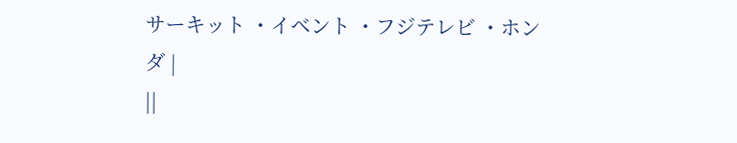サーキット ・イベント ・フジテレビ ・ホンダ |
||